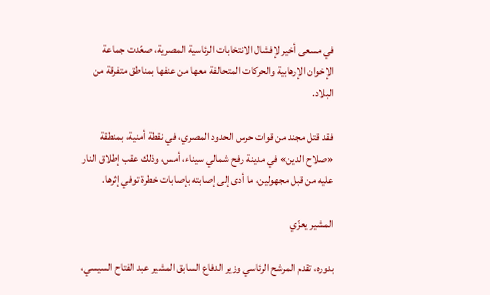في مسعى أخير لإفشال الانتخابات الرئاسية المصرية، صعّدت جماعة الإخوان الإرهابية والحركات المتحالفة معها من عنفها بمناطق متفرقة من البلاد.

فقد قتل مجند من قوات حرس الحدود المصري، في نقطة أمنية، بمنطقة «صلاح الدين» في مدينة رفح شمالي سيناء، أمس، وذلك عقب إطلاق النار عليه من قبل مجهولين، ما أدى إلى إصابته بإصابات خطرة توفي إثرها.

المشير يعزّي

بدوره، تقدم المرشح الرئاسي وزير الدفاع السابق المشير عبد الفتاح السيسي،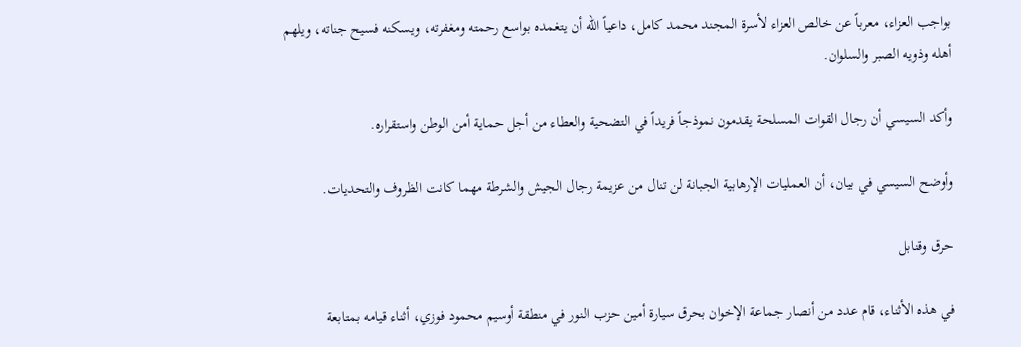بواجب العزاء، معرباً عن خالص العزاء لأسرة المجند محمد كامل، داعياً الله أن يتغمده بواسع رحمته ومغفرته، ويسكنه فسيح جناته، ويلهم أهله وذويه الصبر والسلوان.

وأكد السيسي أن رجال القوات المسلحة يقدمون نموذجاً فريداً في التضحية والعطاء من أجل حماية أمن الوطن واستقراره.

وأوضح السيسي في بيان، أن العمليات الإرهابية الجبانة لن تنال من عزيمة رجال الجيش والشرطة مهما كانت الظروف والتحديات.

حرق وقنابل

في هذه الأثناء، قام عدد من أنصار جماعة الإخوان بحرق سيارة أمين حزب النور في منطقة أوسيم محمود فوزي، أثناء قيامه بمتابعة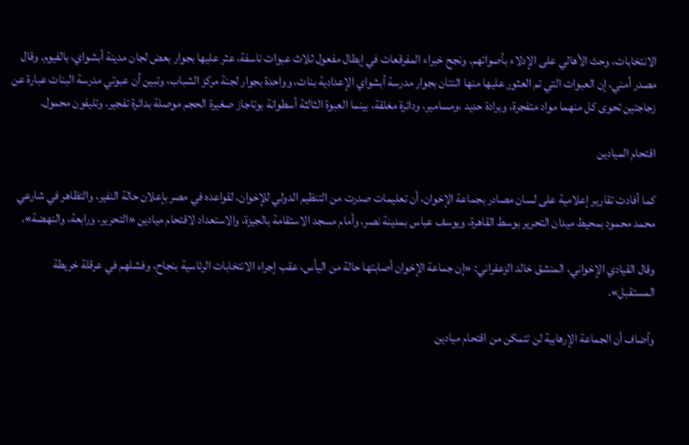الانتخابات، وحث الأهالي على الإدلاء بأصواتهم. ونجح خبراء المفرقعات في إبطال مفعول ثلاث عبوات ناسفة، عثر عليها بجوار بعض لجان مدينة أبشواي، بالفيوم. وقال مصدر أمني، إن العبوات التي تم العثور عليها منها اثنتان بجوار مدرسة أبشواي الإعدادية بنات، وواحدة بجوار لجنة مركز الشباب، وتبين أن عبوتي مدرسة البنات عبارة عن زجاجتين تحوى كل منهما مواد متفجرة، وبرادة حديد ،ومسامير، ودائرة مغلقة، بينما العبوة الثالثة أسطوانة بوتاجاز صغيرة الحجم موصلة بدائرة تفجير، وتليفون محمول.

اقتحام الميادين

كما أفادت تقارير إعلامية على لسان مصادر بجماعة الإخوان، أن تعليمات صدرت من التنظيم الدولي للإخوان، لقواعده في مصر بإعلان حالة النفير، والتظاهر في شارعي محمد محمود بمحيط ميدان التحرير بوسط القاهرة، ويوسف عباس بمدينة نصر، وأمام مسجد الاستقامة بالجيزة، والاستعداد لاقتحام ميادين «التحرير، ورابعة، والنهضة».

وقال القيادي الإخواني، المنشق خالد الزعفراني: «إن جماعة الإخوان أصابتها حالة من اليأس، عقب إجراء الانتخابات الرئاسية بنجاح، وفشلهم في عرقلة خريطة المستقبل».

وأضاف أن الجماعة الإرهابية لن تتمكن من اقتحام ميادين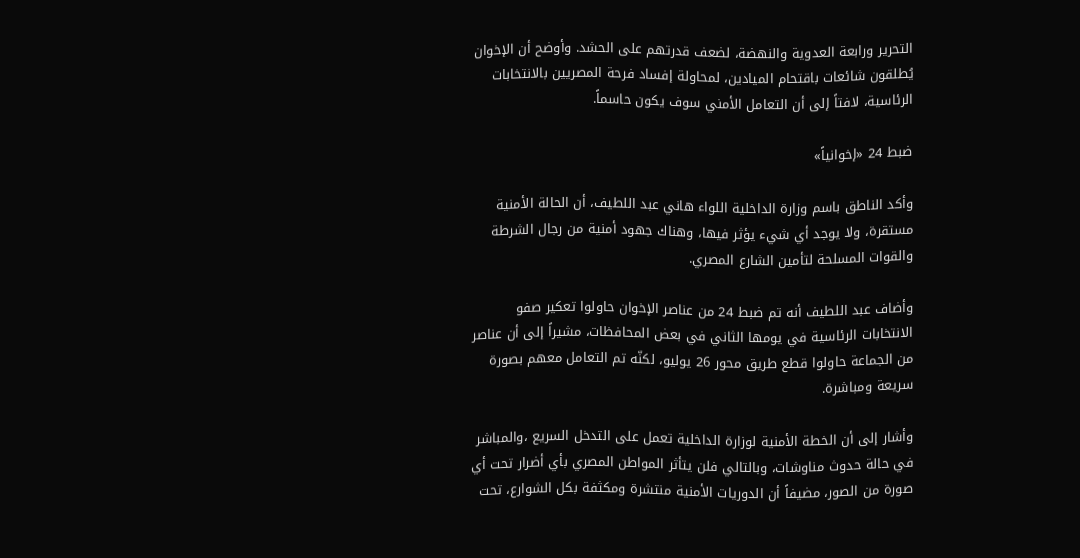التحرير ورابعة العدوية والنهضة، لضعف قدرتهم على الحشد. وأوضح أن الإخوان يُطلقون شائعات باقتحام الميادين، لمحاولة إفساد فرحة المصريين بالانتخابات الرئاسية، لافتاً إلى أن التعامل الأمني سوف يكون حاسماً.

ضبط 24 «إخوانياً»

وأكد الناطق باسم وزارة الداخلية اللواء هاني عبد اللطيف، أن الحالة الأمنية مستقرة، ولا يوجد أي شيء يؤثر فيها، وهناك جهود أمنية من رجال الشرطة والقوات المسلحة لتأمين الشارع المصري.

وأضاف عبد اللطيف أنه تم ضبط 24 من عناصر الإخوان حاولوا تعكير صفو الانتخابات الرئاسية في يومها الثاني في بعض المحافظات، مشيراً إلى أن عناصر من الجماعة حاولوا قطع طريق محور 26 يوليو، لكنّه تم التعامل معهم بصورة سريعة ومباشرة.

وأشار إلى أن الخطة الأمنية لوزارة الداخلية تعمل على التدخل السريع ،والمباشر في حالة حدوث مناوشات، وبالتالي فلن يتأثر المواطن المصري بأي أضرار تحت أي صورة من الصور، مضيفاً أن الدوريات الأمنية منتشرة ومكثفة بكل الشوارع، تحت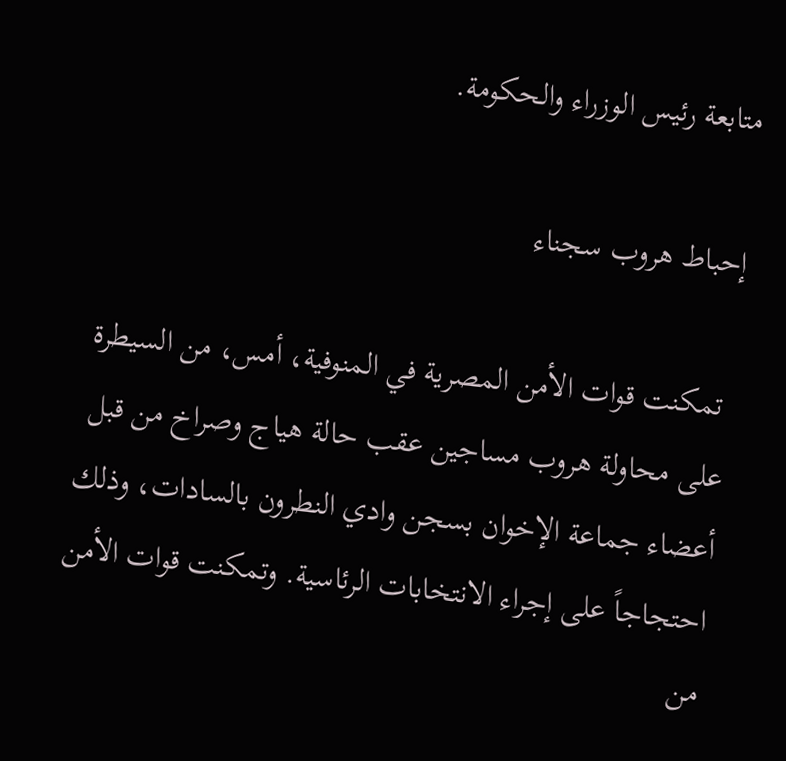متابعة رئيس الوزراء والحكومة.

إحباط هروب سجناء

 تمكنت قوات الأمن المصرية في المنوفية، أمس، من السيطرة على محاولة هروب مساجين عقب حالة هياج وصراخ من قبل أعضاء جماعة الإخوان بسجن وادي النطرون بالسادات، وذلك احتجاجاً على إجراء الانتخابات الرئاسية. وتمكنت قوات الأمن من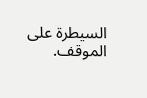السيطرة على الموقف.